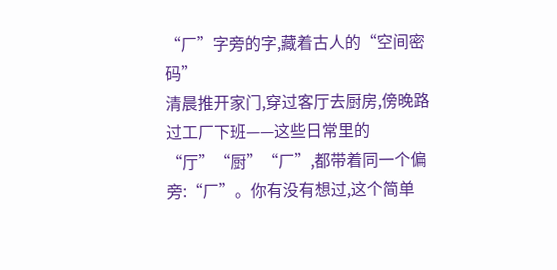“厂”字旁的字,藏着古人的“空间密码”
清晨推开家门,穿过客厅去厨房,傍晚路过工厂下班——这些日常里的“厅”“厨”“厂”,都带着同一个偏旁:“厂”。你有没有想过,这个简单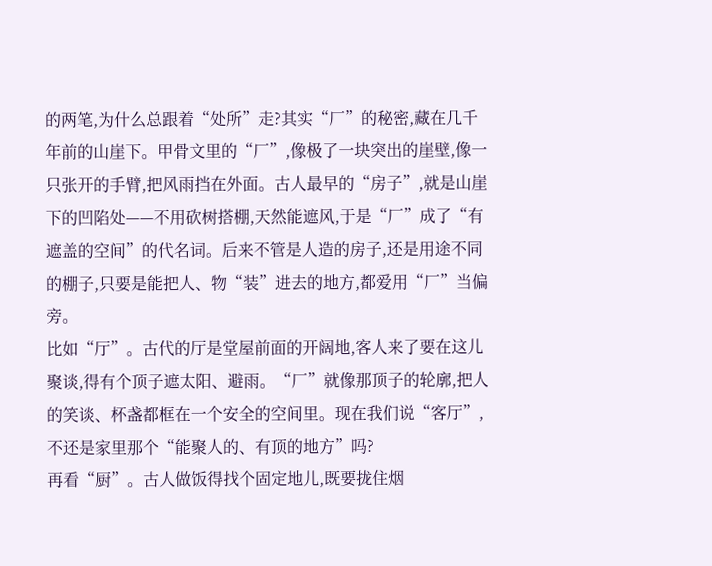的两笔,为什么总跟着“处所”走?其实“厂”的秘密,藏在几千年前的山崖下。甲骨文里的“厂”,像极了一块突出的崖壁,像一只张开的手臂,把风雨挡在外面。古人最早的“房子”,就是山崖下的凹陷处——不用砍树搭棚,天然能遮风,于是“厂”成了“有遮盖的空间”的代名词。后来不管是人造的房子,还是用途不同的棚子,只要是能把人、物“装”进去的地方,都爱用“厂”当偏旁。
比如“厅”。古代的厅是堂屋前面的开阔地,客人来了要在这儿聚谈,得有个顶子遮太阳、避雨。“厂”就像那顶子的轮廓,把人的笑谈、杯盏都框在一个安全的空间里。现在我们说“客厅”,不还是家里那个“能聚人的、有顶的地方”吗?
再看“厨”。古人做饭得找个固定地儿,既要拢住烟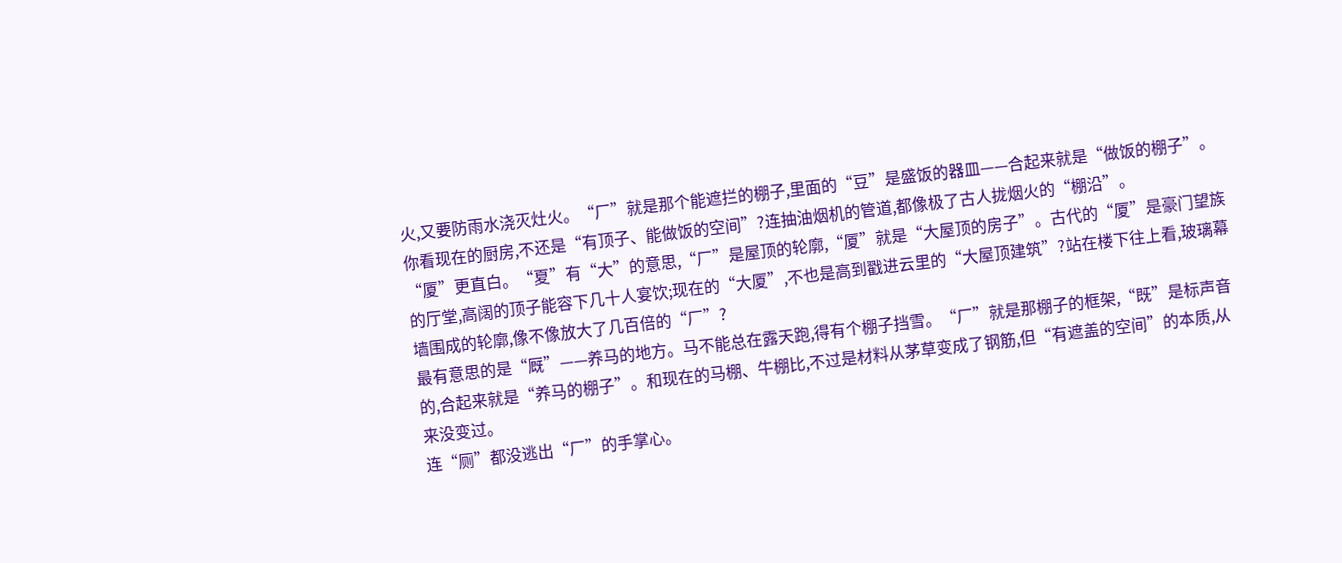火,又要防雨水浇灭灶火。“厂”就是那个能遮拦的棚子,里面的“豆”是盛饭的器皿——合起来就是“做饭的棚子”。你看现在的厨房,不还是“有顶子、能做饭的空间”?连抽油烟机的管道,都像极了古人拢烟火的“棚沿”。
“厦”更直白。“夏”有“大”的意思,“厂”是屋顶的轮廓,“厦”就是“大屋顶的房子”。古代的“厦”是豪门望族的厅堂,高阔的顶子能容下几十人宴饮;现在的“大厦”,不也是高到戳进云里的“大屋顶建筑”?站在楼下往上看,玻璃幕墙围成的轮廓,像不像放大了几百倍的“厂”?
最有意思的是“厩”——养马的地方。马不能总在露天跑,得有个棚子挡雪。“厂”就是那棚子的框架,“既”是标声音的,合起来就是“养马的棚子”。和现在的马棚、牛棚比,不过是材料从茅草变成了钢筋,但“有遮盖的空间”的本质,从来没变过。
连“厕”都没逃出“厂”的手掌心。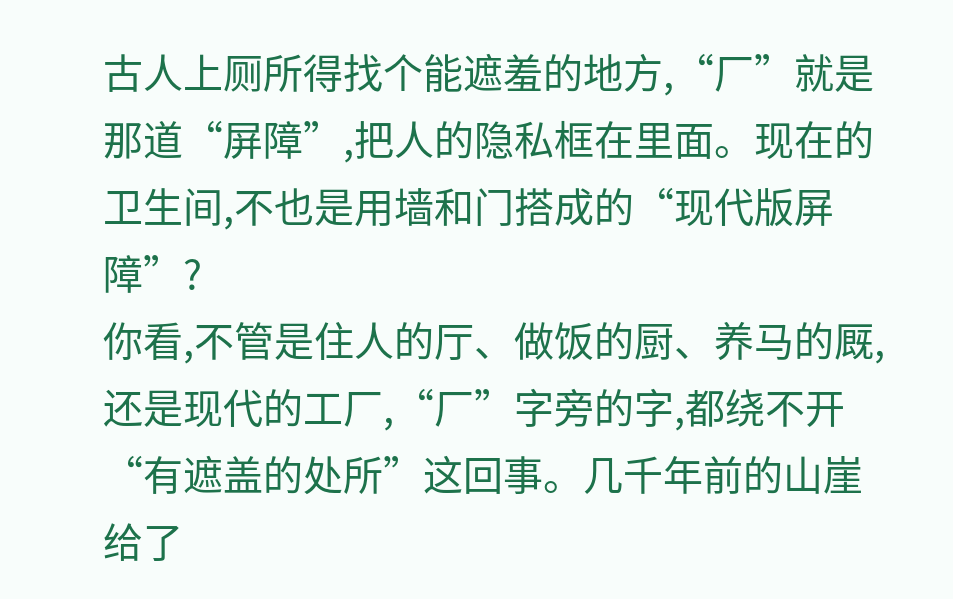古人上厕所得找个能遮羞的地方,“厂”就是那道“屏障”,把人的隐私框在里面。现在的卫生间,不也是用墙和门搭成的“现代版屏障”?
你看,不管是住人的厅、做饭的厨、养马的厩,还是现代的工厂,“厂”字旁的字,都绕不开“有遮盖的处所”这回事。几千年前的山崖给了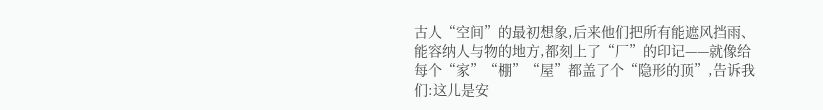古人“空间”的最初想象,后来他们把所有能遮风挡雨、能容纳人与物的地方,都刻上了“厂”的印记——就像给每个“家”“棚”“屋”都盖了个“隐形的顶”,告诉我们:这儿是安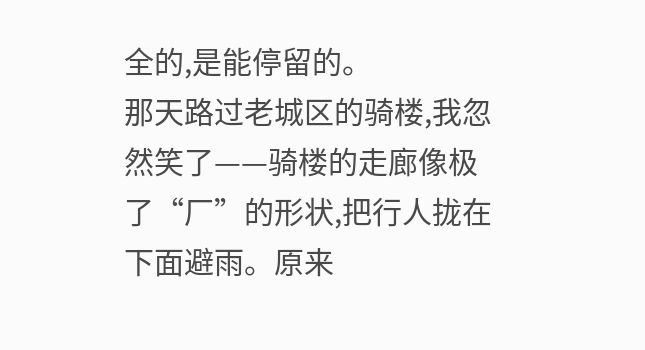全的,是能停留的。
那天路过老城区的骑楼,我忽然笑了——骑楼的走廊像极了“厂”的形状,把行人拢在下面避雨。原来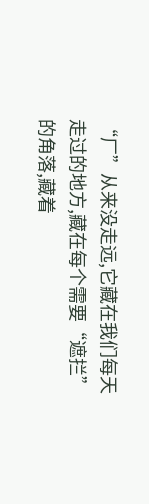“厂”从来没走远,它藏在我们每天走过的地方,藏在每个需要“遮拦”的角落,藏着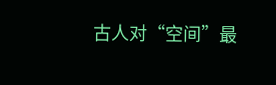古人对“空间”最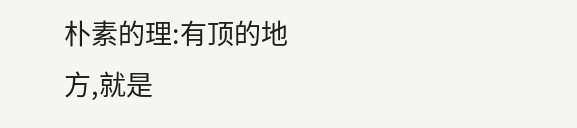朴素的理:有顶的地方,就是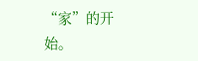“家”的开始。